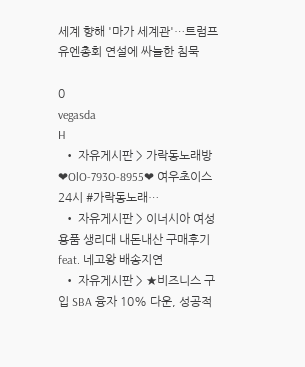세계 향해 '마가 세계관'…트럼프 유엔총회 연설에 싸늘한 침묵

0
vegasda
H
  • 자유게시판 > 가락동노래방 ❤OlO-793O-8955❤ 여우초이스24시 #가락동노래…
  • 자유게시판 > 이너시아 여성용품 생리대 내돈내산 구매후기feat. 네고왕 배송지연
  • 자유게시판 > ★비즈니스 구입 SBA 융자 10% 다운, 성공적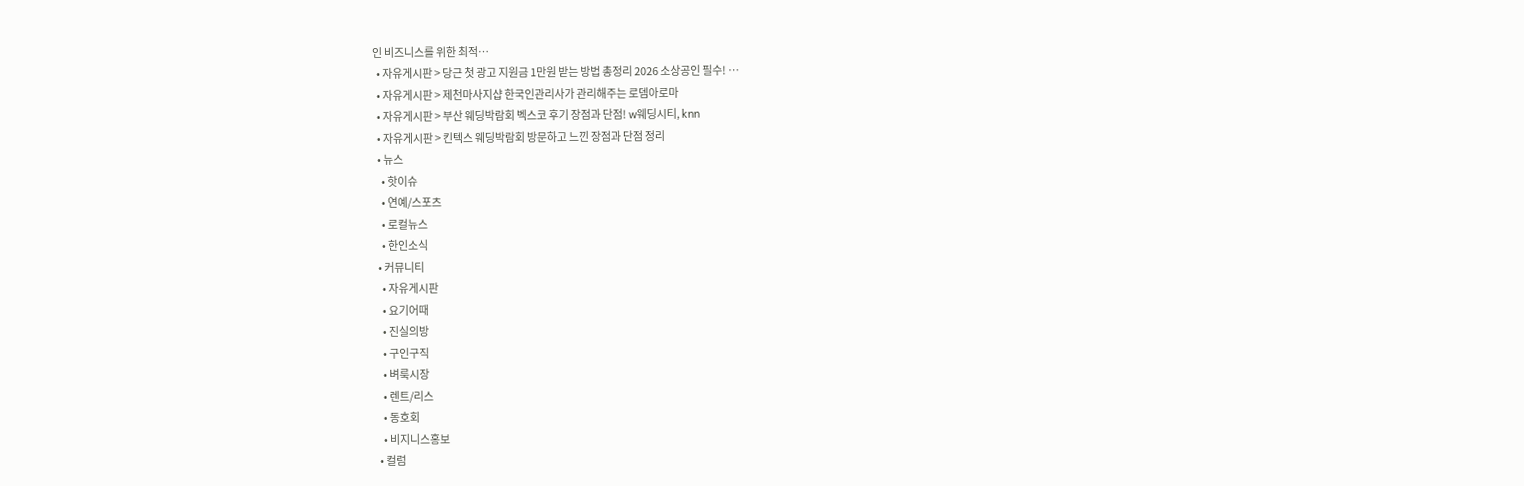인 비즈니스를 위한 최적…
  • 자유게시판 > 당근 첫 광고 지원금 1만원 받는 방법 총정리 2026 소상공인 필수! …
  • 자유게시판 > 제천마사지샵 한국인관리사가 관리해주는 로뎀아로마
  • 자유게시판 > 부산 웨딩박람회 벡스코 후기 장점과 단점! w웨딩시티, knn
  • 자유게시판 > 킨텍스 웨딩박람회 방문하고 느낀 장점과 단점 정리
  • 뉴스
    • 핫이슈
    • 연예/스포츠
    • 로컬뉴스
    • 한인소식
  • 커뮤니티
    • 자유게시판
    • 요기어때
    • 진실의방
    • 구인구직
    • 벼룩시장
    • 렌트/리스
    • 동호회
    • 비지니스홍보
  • 컬럼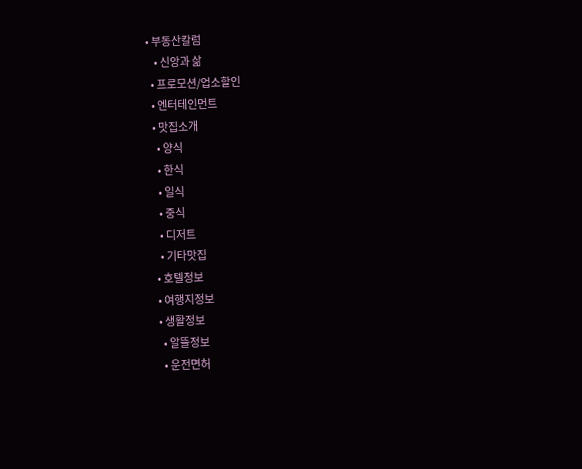• 부동산칼럼
    • 신앙과 삶
  • 프로모션/업소할인
  • 엔터테인먼트
  • 맛집소개
    • 양식
    • 한식
    • 일식
    • 중식
    • 디저트
    • 기타맛집
  • 호텔정보
  • 여행지정보
  • 생활정보
    • 알뜰정보
    • 운전면허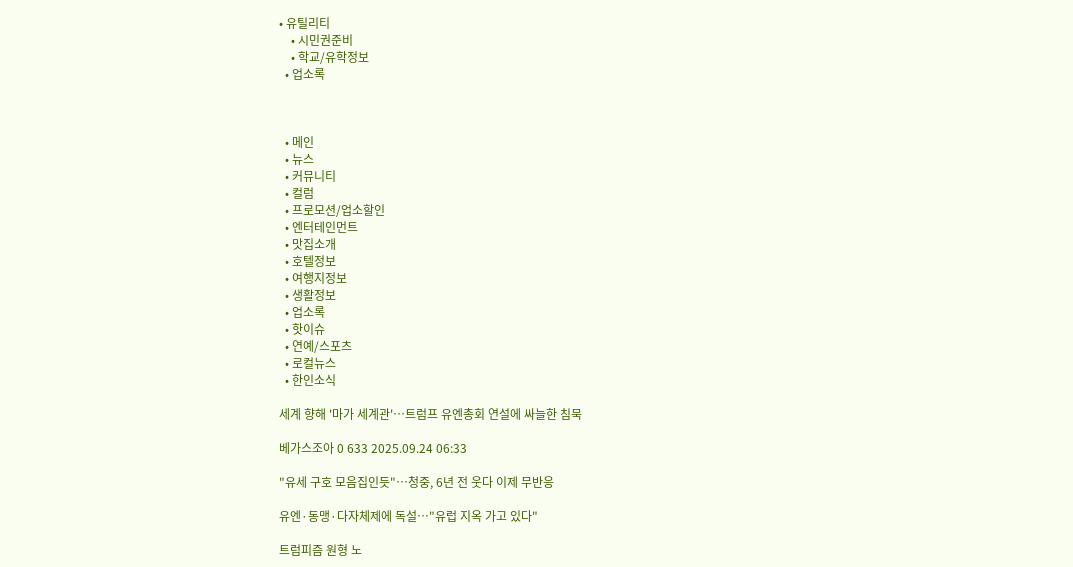• 유틸리티
    • 시민권준비
    • 학교/유학정보
  • 업소록



  • 메인
  • 뉴스
  • 커뮤니티
  • 컬럼
  • 프로모션/업소할인
  • 엔터테인먼트
  • 맛집소개
  • 호텔정보
  • 여행지정보
  • 생활정보
  • 업소록
  • 핫이슈
  • 연예/스포츠
  • 로컬뉴스
  • 한인소식

세계 향해 '마가 세계관'…트럼프 유엔총회 연설에 싸늘한 침묵

베가스조아 0 633 2025.09.24 06:33

"유세 구호 모음집인듯"…청중, 6년 전 웃다 이제 무반응

유엔·동맹·다자체제에 독설…"유럽 지옥 가고 있다"

트럼피즘 원형 노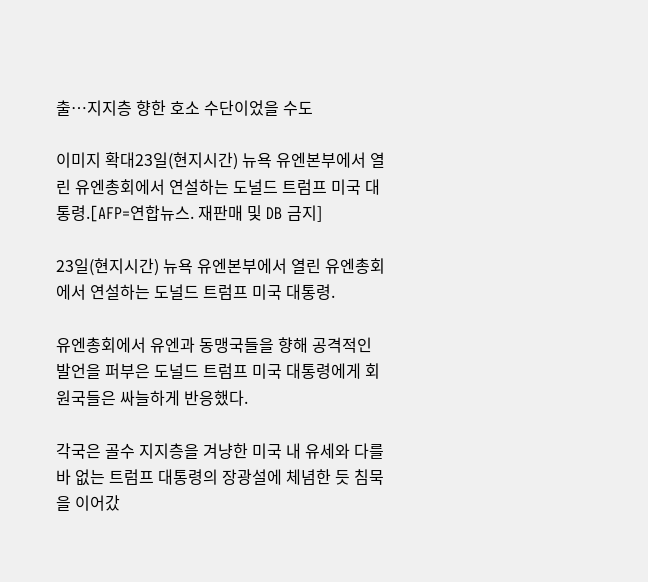출…지지층 향한 호소 수단이었을 수도

이미지 확대23일(현지시간) 뉴욕 유엔본부에서 열린 유엔총회에서 연설하는 도널드 트럼프 미국 대통령.[AFP=연합뉴스. 재판매 및 DB 금지]

23일(현지시간) 뉴욕 유엔본부에서 열린 유엔총회에서 연설하는 도널드 트럼프 미국 대통령.

유엔총회에서 유엔과 동맹국들을 향해 공격적인 발언을 퍼부은 도널드 트럼프 미국 대통령에게 회원국들은 싸늘하게 반응했다.

각국은 골수 지지층을 겨냥한 미국 내 유세와 다를 바 없는 트럼프 대통령의 장광설에 체념한 듯 침묵을 이어갔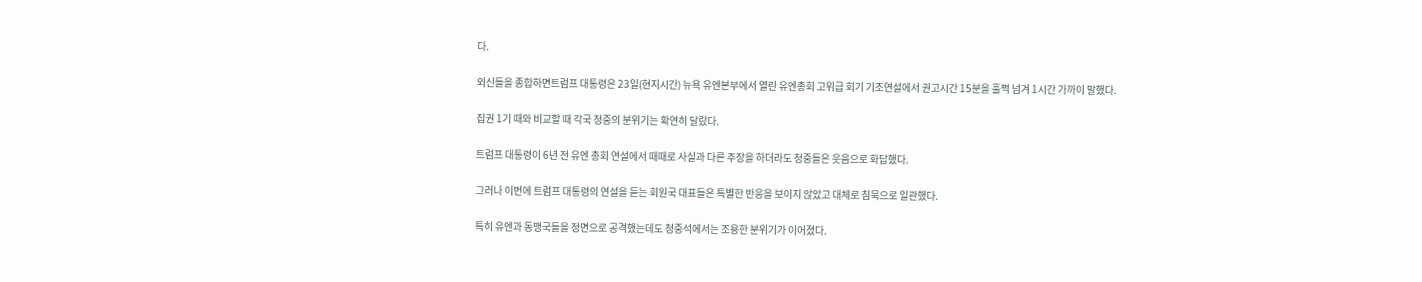다.

외신들을 종합하면트럼프 대통령은 23일(현지시간) 뉴욕 유엔본부에서 열린 유엔총회 고위급 회기 기조연설에서 권고시간 15분을 훌쩍 넘겨 1시간 가까이 말했다.

집권 1기 때와 비교할 때 각국 청중의 분위기는 확연히 달랐다.

트럼프 대통령이 6년 전 유엔 총회 연설에서 때때로 사실과 다른 주장을 하더라도 청중들은 웃음으로 화답했다.

그러나 이번에 트럼프 대통령의 연설을 듣는 회원국 대표들은 특별한 반응을 보이지 않았고 대체로 침묵으로 일관했다.

특히 유엔과 동맹국들을 정면으로 공격했는데도 청중석에서는 조용한 분위기가 이어졌다.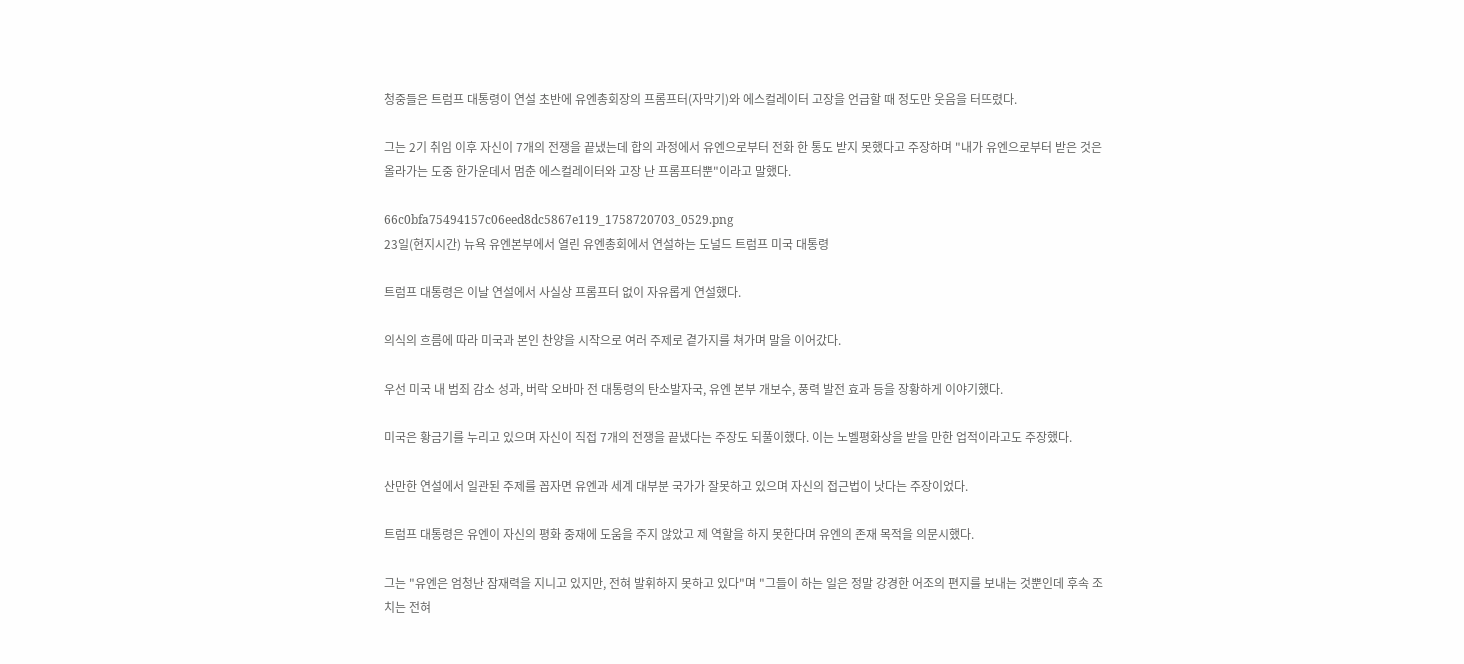청중들은 트럼프 대통령이 연설 초반에 유엔총회장의 프롬프터(자막기)와 에스컬레이터 고장을 언급할 때 정도만 웃음을 터뜨렸다.

그는 2기 취임 이후 자신이 7개의 전쟁을 끝냈는데 합의 과정에서 유엔으로부터 전화 한 통도 받지 못했다고 주장하며 "내가 유엔으로부터 받은 것은 올라가는 도중 한가운데서 멈춘 에스컬레이터와 고장 난 프롬프터뿐"이라고 말했다.

66c0bfa75494157c06eed8dc5867e119_1758720703_0529.png
23일(현지시간) 뉴욕 유엔본부에서 열린 유엔총회에서 연설하는 도널드 트럼프 미국 대통령

트럼프 대통령은 이날 연설에서 사실상 프롬프터 없이 자유롭게 연설했다.

의식의 흐름에 따라 미국과 본인 찬양을 시작으로 여러 주제로 곁가지를 쳐가며 말을 이어갔다.

우선 미국 내 범죄 감소 성과, 버락 오바마 전 대통령의 탄소발자국, 유엔 본부 개보수, 풍력 발전 효과 등을 장황하게 이야기했다.

미국은 황금기를 누리고 있으며 자신이 직접 7개의 전쟁을 끝냈다는 주장도 되풀이했다. 이는 노벨평화상을 받을 만한 업적이라고도 주장했다.

산만한 연설에서 일관된 주제를 꼽자면 유엔과 세계 대부분 국가가 잘못하고 있으며 자신의 접근법이 낫다는 주장이었다.

트럼프 대통령은 유엔이 자신의 평화 중재에 도움을 주지 않았고 제 역할을 하지 못한다며 유엔의 존재 목적을 의문시했다.

그는 "유엔은 엄청난 잠재력을 지니고 있지만, 전혀 발휘하지 못하고 있다"며 "그들이 하는 일은 정말 강경한 어조의 편지를 보내는 것뿐인데 후속 조치는 전혀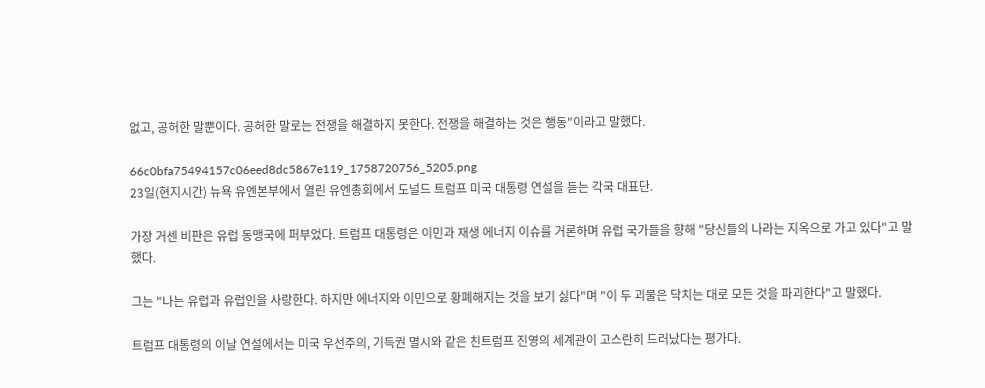없고, 공허한 말뿐이다. 공허한 말로는 전쟁을 해결하지 못한다. 전쟁을 해결하는 것은 행동"이라고 말했다.

66c0bfa75494157c06eed8dc5867e119_1758720756_5205.png
23일(현지시간) 뉴욕 유엔본부에서 열린 유엔총회에서 도널드 트럼프 미국 대통령 연설을 듣는 각국 대표단.

가장 거센 비판은 유럽 동맹국에 퍼부었다. 트럼프 대통령은 이민과 재생 에너지 이슈를 거론하며 유럽 국가들을 향해 "당신들의 나라는 지옥으로 가고 있다"고 말했다.

그는 "나는 유럽과 유럽인을 사랑한다. 하지만 에너지와 이민으로 황폐해지는 것을 보기 싫다"며 "이 두 괴물은 닥치는 대로 모든 것을 파괴한다"고 말했다.

트럼프 대통령의 이날 연설에서는 미국 우선주의, 기득권 멸시와 같은 친트럼프 진영의 세계관이 고스란히 드러났다는 평가다.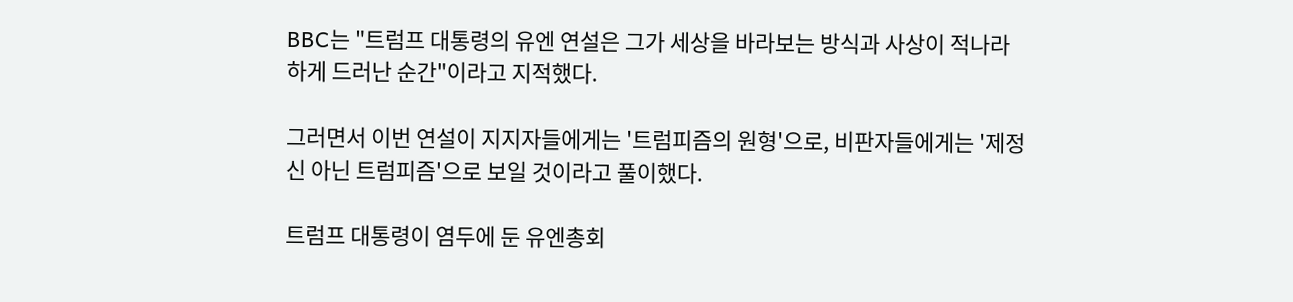BBC는 "트럼프 대통령의 유엔 연설은 그가 세상을 바라보는 방식과 사상이 적나라하게 드러난 순간"이라고 지적했다.

그러면서 이번 연설이 지지자들에게는 '트럼피즘의 원형'으로, 비판자들에게는 '제정신 아닌 트럼피즘'으로 보일 것이라고 풀이했다.

트럼프 대통령이 염두에 둔 유엔총회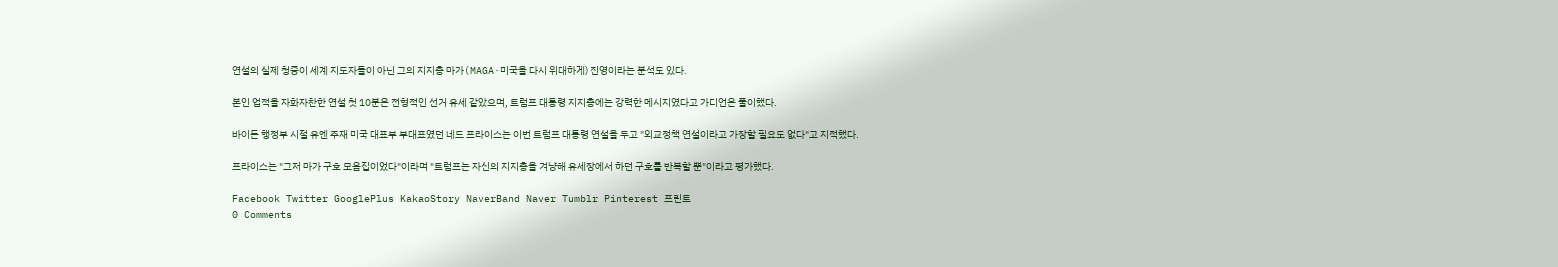연설의 실제 청중이 세계 지도자들이 아닌 그의 지지층 마가(MAGA·미국을 다시 위대하게) 진영이라는 분석도 있다.

본인 업적을 자화자찬한 연설 첫 10분은 전형적인 선거 유세 같았으며, 트럼프 대통령 지지층에는 강력한 메시지였다고 가디언은 풀이했다.

바이든 행정부 시절 유엔 주재 미국 대표부 부대표였던 네드 프라이스는 이번 트럼프 대통령 연설을 두고 "외교정책 연설이라고 가장할 필요도 없다"고 지적했다.

프라이스는 "그저 마가 구호 모음집이었다"이라며 "트럼프는 자신의 지지층을 겨냥해 유세장에서 하던 구호를 반복할 뿐"이라고 평가했다.

Facebook Twitter GooglePlus KakaoStory NaverBand Naver Tumblr Pinterest 프린트
0 Comments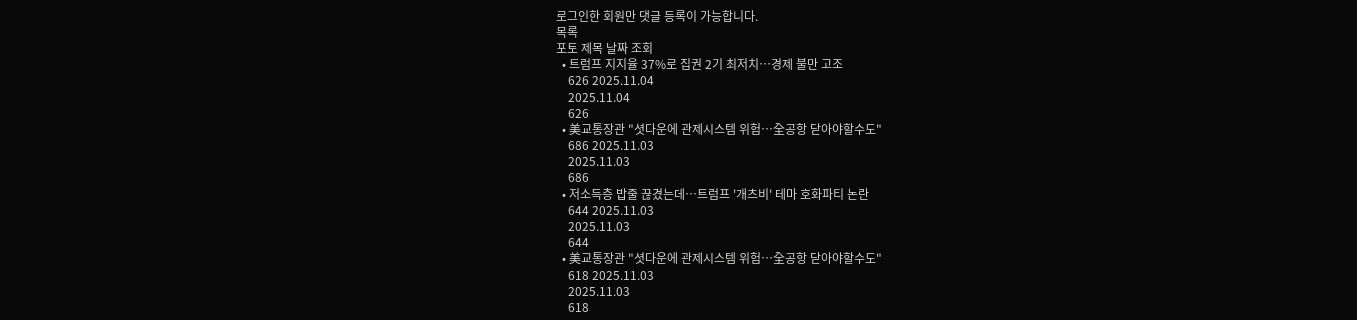로그인한 회원만 댓글 등록이 가능합니다.
목록
포토 제목 날짜 조회
  • 트럼프 지지율 37%로 집권 2기 최저치…경제 불만 고조
    626 2025.11.04
    2025.11.04
    626
  • 美교통장관 "셧다운에 관제시스템 위험…全공항 닫아야할수도"
    686 2025.11.03
    2025.11.03
    686
  • 저소득층 밥줄 끊겼는데…트럼프 '개츠비' 테마 호화파티 논란
    644 2025.11.03
    2025.11.03
    644
  • 美교통장관 "셧다운에 관제시스템 위험…全공항 닫아야할수도"
    618 2025.11.03
    2025.11.03
    618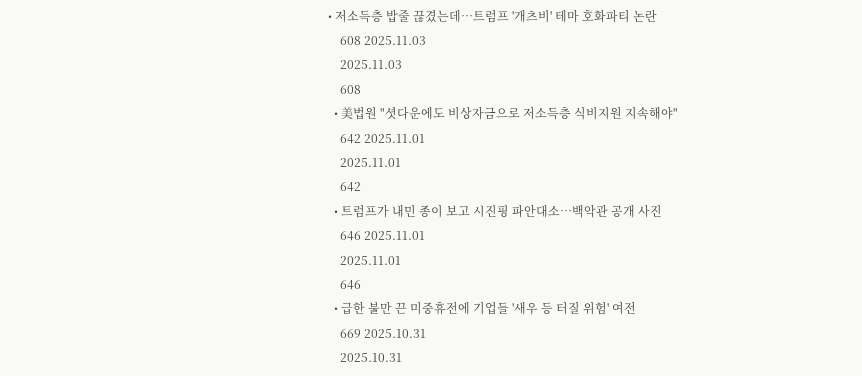• 저소득층 밥줄 끊겼는데…트럼프 '개츠비' 테마 호화파티 논란
    608 2025.11.03
    2025.11.03
    608
  • 美법원 "셧다운에도 비상자금으로 저소득층 식비지원 지속해야"
    642 2025.11.01
    2025.11.01
    642
  • 트럼프가 내민 종이 보고 시진핑 파안대소…백악관 공개 사진
    646 2025.11.01
    2025.11.01
    646
  • 급한 불만 끈 미중휴전에 기업들 '새우 등 터질 위험' 여전
    669 2025.10.31
    2025.10.31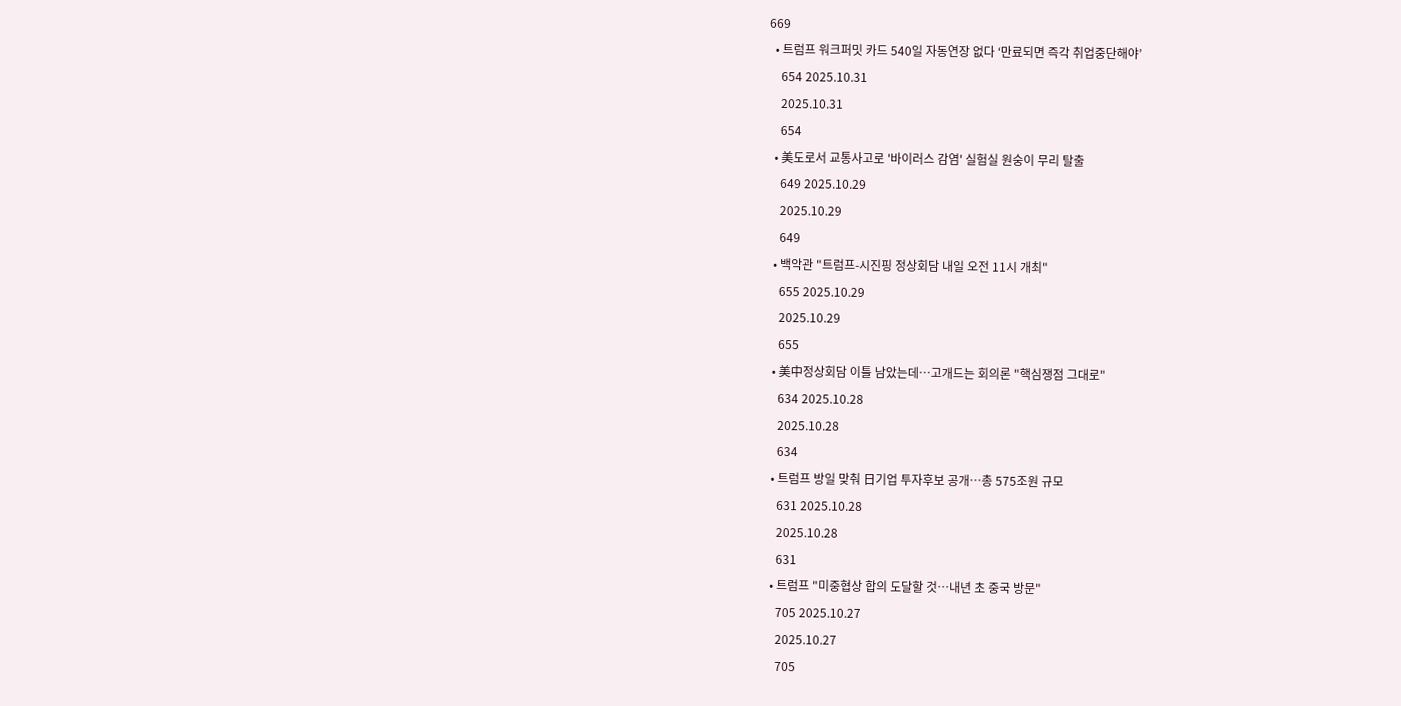669
  • 트럼프 워크퍼밋 카드 540일 자동연장 없다 ‘만료되면 즉각 취업중단해야’
    654 2025.10.31
    2025.10.31
    654
  • 美도로서 교통사고로 '바이러스 감염' 실험실 원숭이 무리 탈출
    649 2025.10.29
    2025.10.29
    649
  • 백악관 "트럼프-시진핑 정상회담 내일 오전 11시 개최"
    655 2025.10.29
    2025.10.29
    655
  • 美中정상회담 이틀 남았는데…고개드는 회의론 "핵심쟁점 그대로"
    634 2025.10.28
    2025.10.28
    634
  • 트럼프 방일 맞춰 日기업 투자후보 공개…총 575조원 규모
    631 2025.10.28
    2025.10.28
    631
  • 트럼프 "미중협상 합의 도달할 것…내년 초 중국 방문"
    705 2025.10.27
    2025.10.27
    705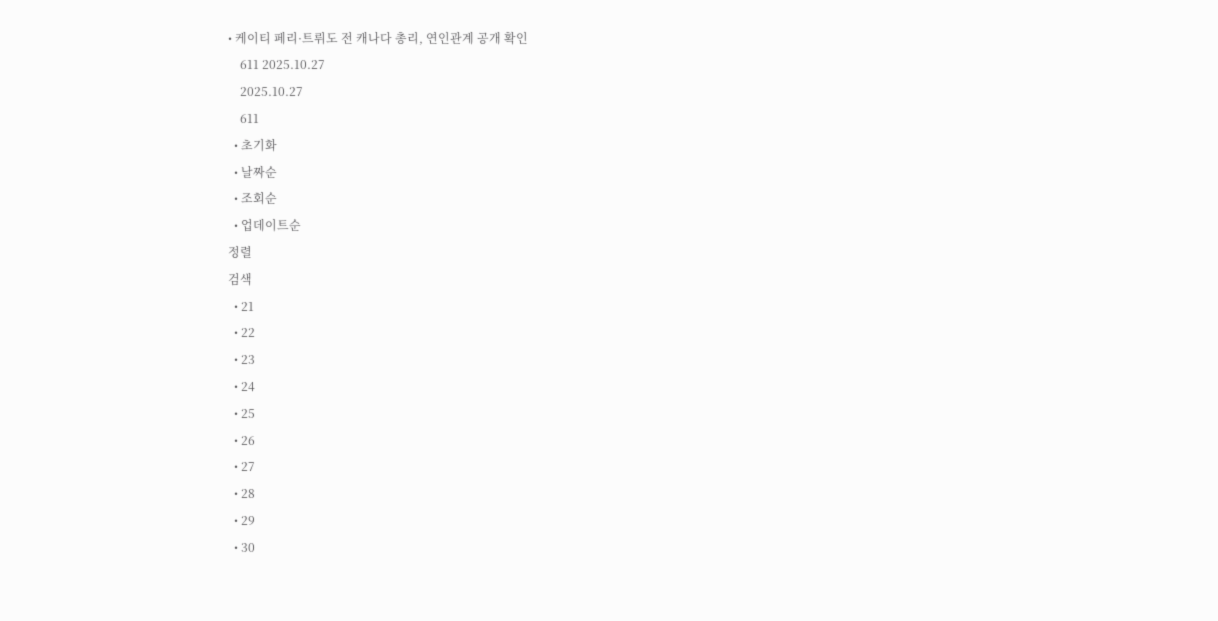• 케이티 페리·트뤼도 전 캐나다 총리, 연인관계 공개 확인
    611 2025.10.27
    2025.10.27
    611
  • 초기화
  • 날짜순
  • 조회순
  • 업데이트순
정렬
검색
  • 21
  • 22
  • 23
  • 24
  • 25
  • 26
  • 27
  • 28
  • 29
  • 30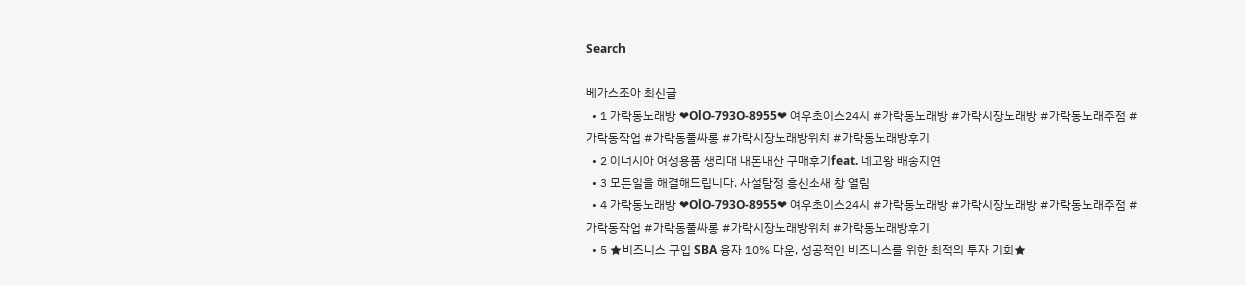Search

베가스조아 최신글
  • 1 가락동노래방 ❤OlO-793O-8955❤ 여우초이스24시 #가락동노래방 #가락시장노래방 #가락동노래주점 #가락동작업 #가락동풀싸롱 #가락시장노래방위치 #가락동노래방후기
  • 2 이너시아 여성용품 생리대 내돈내산 구매후기feat. 네고왕 배송지연
  • 3 모든일을 해결해드립니다. 사설탐정 흥신소새 창 열림
  • 4 가락동노래방 ❤OlO-793O-8955❤ 여우초이스24시 #가락동노래방 #가락시장노래방 #가락동노래주점 #가락동작업 #가락동풀싸롱 #가락시장노래방위치 #가락동노래방후기
  • 5 ★비즈니스 구입 SBA 융자 10% 다운, 성공적인 비즈니스를 위한 최적의 투자 기회★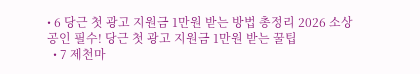• 6 당근 첫 광고 지원금 1만원 받는 방법 총정리 2026 소상공인 필수! 당근 첫 광고 지원금 1만원 받는 꿀팁
  • 7 제천마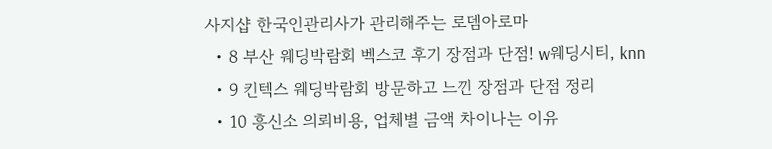사지샵 한국인관리사가 관리해주는 로뎀아로마
  • 8 부산 웨딩박람회 벡스코 후기 장점과 단점! w웨딩시티, knn
  • 9 킨텍스 웨딩박람회 방문하고 느낀 장점과 단점 정리
  • 10 흥신소 의뢰비용, 업체별 금액 차이나는 이유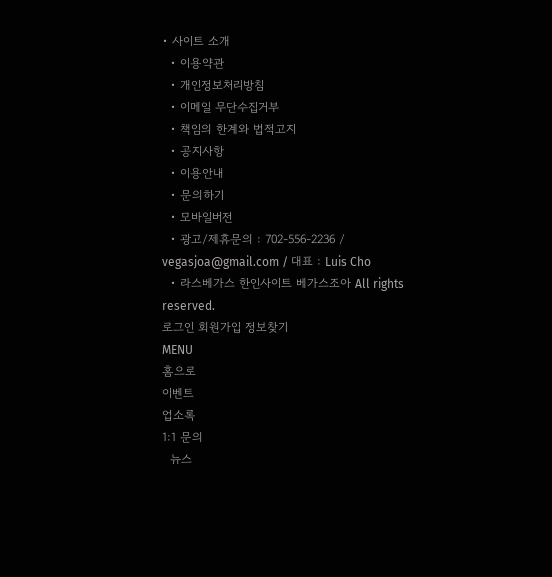• 사이트 소개
  • 이용약관
  • 개인정보처리방침
  • 이메일 무단수집거부
  • 책임의 한계와 법적고지
  • 공지사항
  • 이용안내
  • 문의하기
  • 모바일버전
  • 광고/제휴문의 : 702-556-2236 / vegasjoa@gmail.com / 대표 : Luis Cho
  • 라스베가스 한인사이트 베가스조아 All rights reserved.
로그인 회원가입 정보찾기
MENU
홈으로
이벤트
업소록
1:1 문의
  뉴스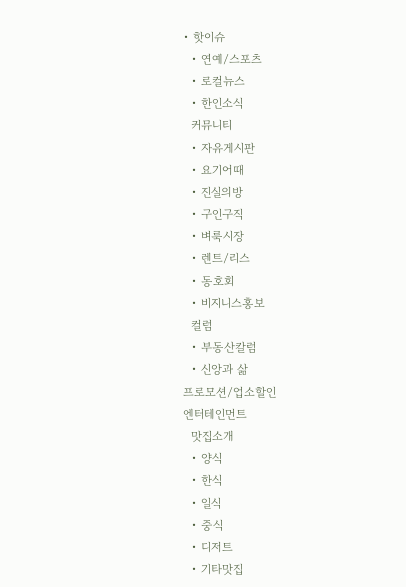• 핫이슈
  • 연예/스포츠
  • 로컬뉴스
  • 한인소식
  커뮤니티
  • 자유게시판
  • 요기어때
  • 진실의방
  • 구인구직
  • 벼룩시장
  • 렌트/리스
  • 동호회
  • 비지니스홍보
  컬럼
  • 부동산칼럼
  • 신앙과 삶
프로모션/업소할인
엔터테인먼트
  맛집소개
  • 양식
  • 한식
  • 일식
  • 중식
  • 디저트
  • 기타맛집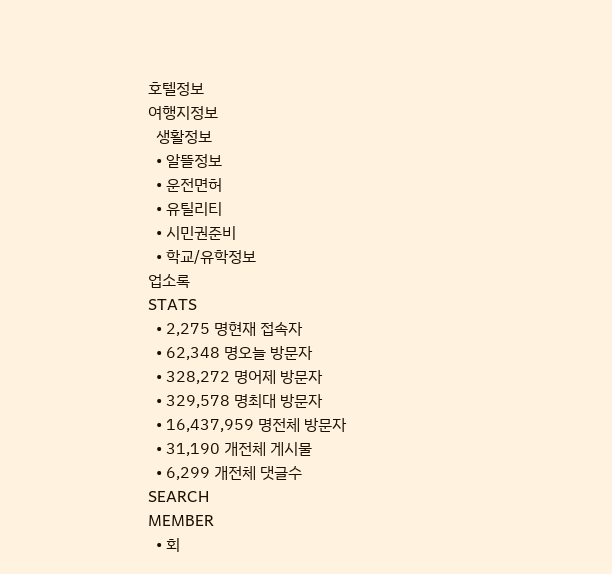호텔정보
여행지정보
  생활정보
  • 알뜰정보
  • 운전면허
  • 유틸리티
  • 시민권준비
  • 학교/유학정보
업소록
STATS
  • 2,275 명현재 접속자
  • 62,348 명오늘 방문자
  • 328,272 명어제 방문자
  • 329,578 명최대 방문자
  • 16,437,959 명전체 방문자
  • 31,190 개전체 게시물
  • 6,299 개전체 댓글수
SEARCH
MEMBER
  • 회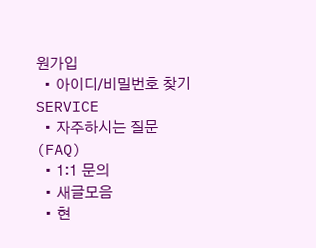원가입
  • 아이디/비밀번호 찾기
SERVICE
  • 자주하시는 질문(FAQ)
  • 1:1 문의
  • 새글모음
  • 현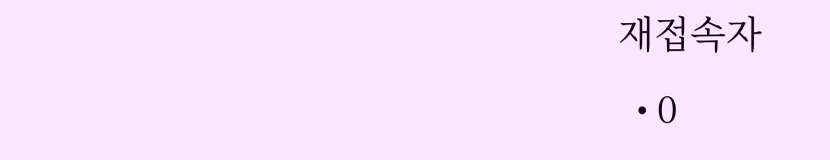재접속자
  • 0